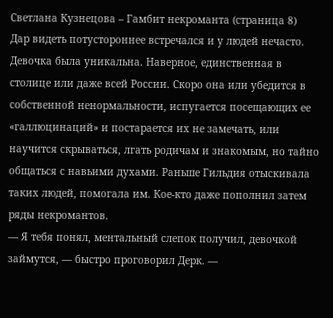Светлана Кузнецова – Гамбит некроманта (страница 8)
Дар видеть потустороннее встречался и у людей нечасто. Девочка была уникальна. Наверное, единственная в столице или даже всей России. Скоро она или убедится в собственной ненормальности, испугается посещающих ее «галлюцинаций» и постарается их не замечать, или научится скрываться, лгать родичам и знакомым, но тайно общаться с навьими духами. Раньше Гильдия отыскивала таких людей, помогала им. Кое-кто даже пополнил затем ряды некромантов.
— Я тебя понял, ментальный слепок получил, девочкой займутся, — быстро проговорил Дерк. —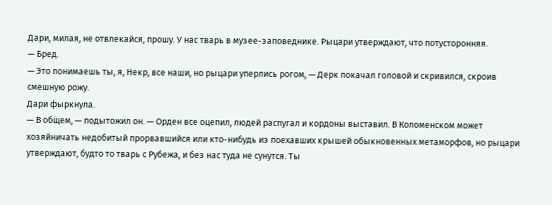Дари, милая, не отвлекайся, прошу. У нас тварь в музее-заповеднике. Рыцари утверждают, что потусторонняя.
— Бред.
— Это понимаешь ты, я, Некр, все наши, но рыцари уперлись рогом, — Дерк покачал головой и скривился, скроив смешную рожу.
Дари фыркнула.
— В общем, — подытожил он. — Орден все оцепил, людей распугал и кордоны выставил. В Коломенском может хозяйничать недобитый прорвавшийся или кто-нибудь из поехавших крышей обыкновенных метаморфов, но рыцари утверждают, будто то тварь с Рубежа, и без нас туда не сунутся. Ты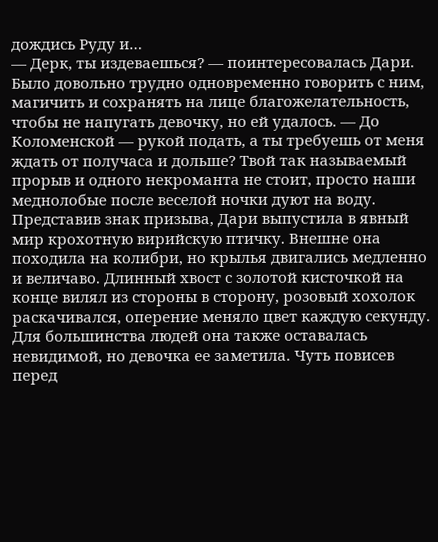дождись Руду и…
— Дерк, ты издеваешься? — поинтересовалась Дари. Было довольно трудно одновременно говорить с ним, магичить и сохранять на лице благожелательность, чтобы не напугать девочку, но ей удалось. — До Коломенской — рукой подать, а ты требуешь от меня ждать от получаса и дольше? Твой так называемый прорыв и одного некроманта не стоит, просто наши меднолобые после веселой ночки дуют на воду.
Представив знак призыва, Дари выпустила в явный мир крохотную вирийскую птичку. Внешне она походила на колибри, но крылья двигались медленно и величаво. Длинный хвост с золотой кисточкой на конце вилял из стороны в сторону, розовый хохолок раскачивался, оперение меняло цвет каждую секунду. Для большинства людей она также оставалась невидимой, но девочка ее заметила. Чуть повисев перед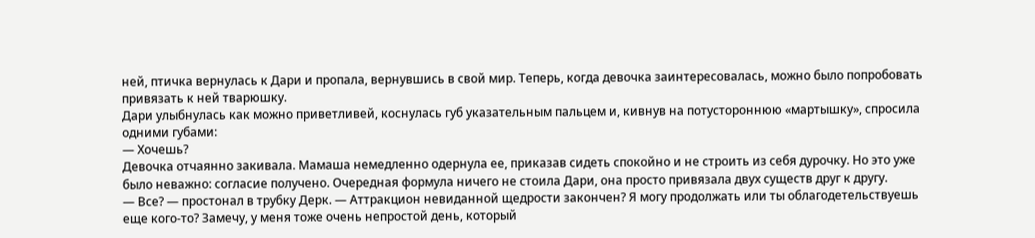ней, птичка вернулась к Дари и пропала, вернувшись в свой мир. Теперь, когда девочка заинтересовалась, можно было попробовать привязать к ней тварюшку.
Дари улыбнулась как можно приветливей, коснулась губ указательным пальцем и, кивнув на потустороннюю «мартышку», спросила одними губами:
— Хочешь?
Девочка отчаянно закивала. Мамаша немедленно одернула ее, приказав сидеть спокойно и не строить из себя дурочку. Но это уже было неважно: согласие получено. Очередная формула ничего не стоила Дари, она просто привязала двух существ друг к другу.
— Все? — простонал в трубку Дерк. — Аттракцион невиданной щедрости закончен? Я могу продолжать или ты облагодетельствуешь еще кого-то? Замечу, у меня тоже очень непростой день, который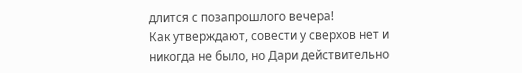длится с позапрошлого вечера!
Как утверждают, совести у сверхов нет и никогда не было, но Дари действительно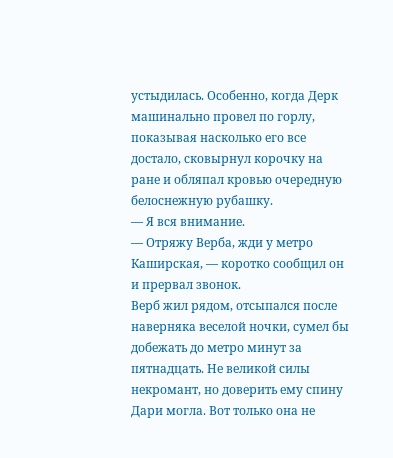устыдилась. Особенно, когда Дерк машинально провел по горлу, показывая насколько его все достало, сковырнул корочку на ране и обляпал кровью очередную белоснежную рубашку.
— Я вся внимание.
— Отряжу Верба, жди у метро Каширская, — коротко сообщил он и прервал звонок.
Верб жил рядом, отсыпался после наверняка веселой ночки, сумел бы добежать до метро минут за пятнадцать. Не великой силы некромант, но доверить ему спину Дари могла. Вот только она не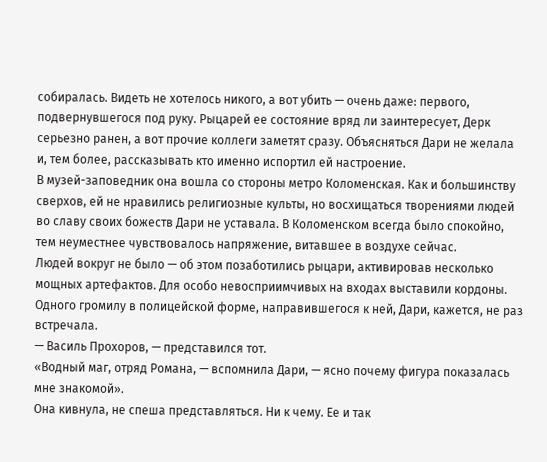собиралась. Видеть не хотелось никого, а вот убить — очень даже: первого, подвернувшегося под руку. Рыцарей ее состояние вряд ли заинтересует, Дерк серьезно ранен, а вот прочие коллеги заметят сразу. Объясняться Дари не желала и, тем более, рассказывать кто именно испортил ей настроение.
В музей-заповедник она вошла со стороны метро Коломенская. Как и большинству сверхов, ей не нравились религиозные культы, но восхищаться творениями людей во славу своих божеств Дари не уставала. В Коломенском всегда было спокойно, тем неуместнее чувствовалось напряжение, витавшее в воздухе сейчас.
Людей вокруг не было — об этом позаботились рыцари, активировав несколько мощных артефактов. Для особо невосприимчивых на входах выставили кордоны. Одного громилу в полицейской форме, направившегося к ней, Дари, кажется, не раз встречала.
— Василь Прохоров, — представился тот.
«Водный маг, отряд Романа, — вспомнила Дари, — ясно почему фигура показалась мне знакомой».
Она кивнула, не спеша представляться. Ни к чему. Ее и так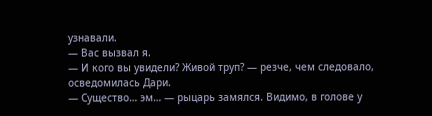узнавали.
— Вас вызвал я.
— И кого вы увидели? Живой труп? — резче, чем следовало, осведомилась Дари.
— Существо… эм… — рыцарь замялся. Видимо, в голове у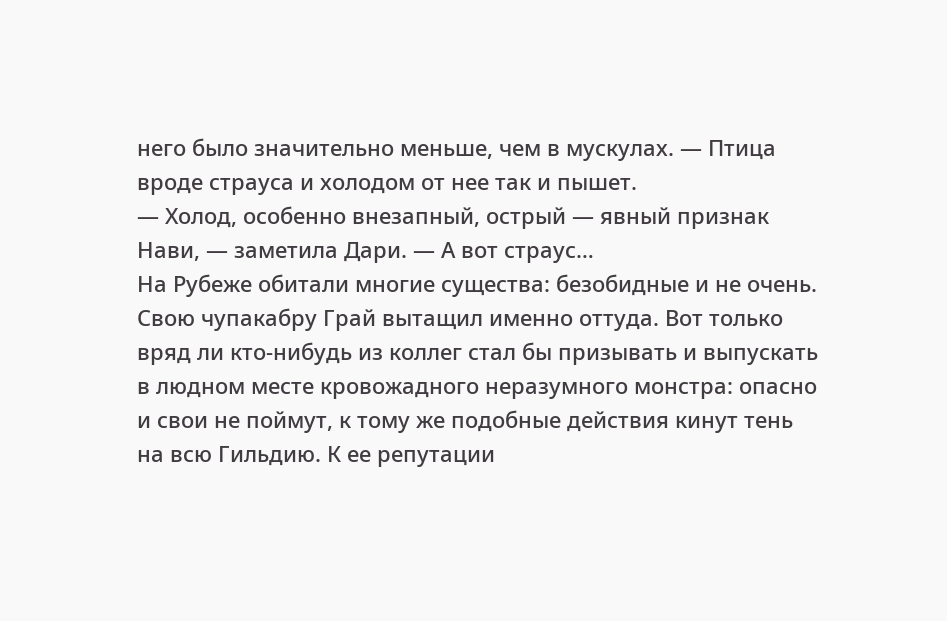него было значительно меньше, чем в мускулах. — Птица вроде страуса и холодом от нее так и пышет.
— Холод, особенно внезапный, острый — явный признак Нави, — заметила Дари. — А вот страус…
На Рубеже обитали многие существа: безобидные и не очень. Свою чупакабру Грай вытащил именно оттуда. Вот только вряд ли кто-нибудь из коллег стал бы призывать и выпускать в людном месте кровожадного неразумного монстра: опасно и свои не поймут, к тому же подобные действия кинут тень на всю Гильдию. К ее репутации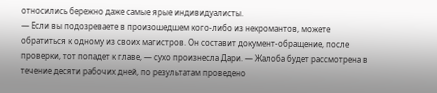относились бережно даже самые ярые индивидуалисты.
— Если вы подозреваете в произошедшем кого-либо из некромантов, можете обратиться к одному из своих магистров. Он составит документ-обращение, после проверки, тот попадет к главе, — сухо произнесла Дари. — Жалоба будет рассмотрена в течение десяти рабочих дней, по результатам проведено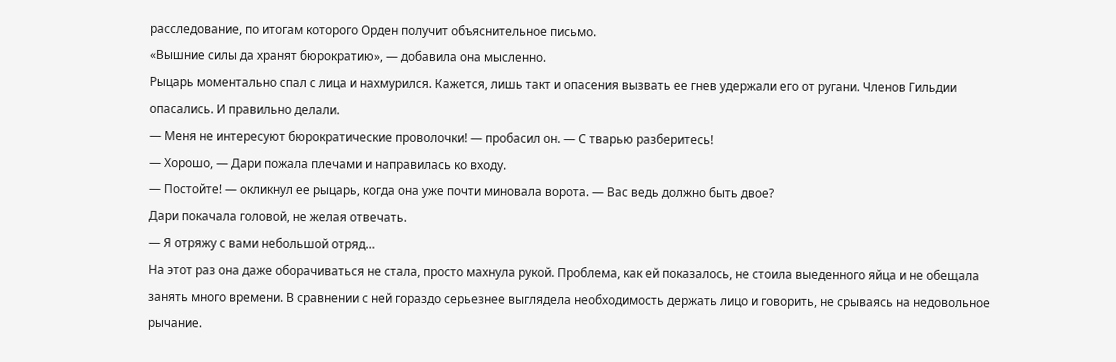расследование, по итогам которого Орден получит объяснительное письмо.
«Вышние силы да хранят бюрократию», — добавила она мысленно.
Рыцарь моментально спал с лица и нахмурился. Кажется, лишь такт и опасения вызвать ее гнев удержали его от ругани. Членов Гильдии опасались. И правильно делали.
— Меня не интересуют бюрократические проволочки! — пробасил он. — С тварью разберитесь!
— Хорошо, — Дари пожала плечами и направилась ко входу.
— Постойте! — окликнул ее рыцарь, когда она уже почти миновала ворота. — Вас ведь должно быть двое?
Дари покачала головой, не желая отвечать.
— Я отряжу с вами небольшой отряд…
На этот раз она даже оборачиваться не стала, просто махнула рукой. Проблема, как ей показалось, не стоила выеденного яйца и не обещала занять много времени. В сравнении с ней гораздо серьезнее выглядела необходимость держать лицо и говорить, не срываясь на недовольное рычание.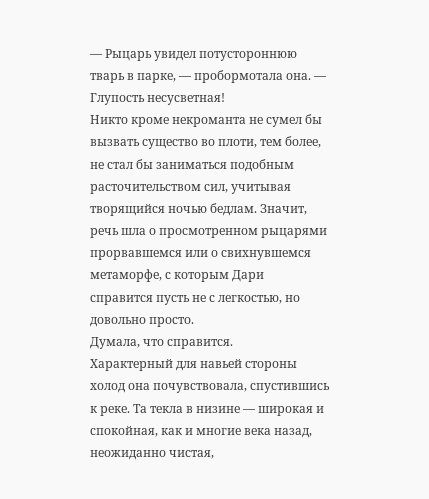— Рыцарь увидел потустороннюю тварь в парке, — пробормотала она. — Глупость несусветная!
Никто кроме некроманта не сумел бы вызвать существо во плоти, тем более, не стал бы заниматься подобным расточительством сил, учитывая творящийся ночью бедлам. Значит, речь шла о просмотренном рыцарями прорвавшемся или о свихнувшемся метаморфе, с которым Дари справится пусть не с легкостью, но довольно просто.
Думала, что справится.
Характерный для навьей стороны холод она почувствовала, спустившись к реке. Та текла в низине — широкая и спокойная, как и многие века назад, неожиданно чистая,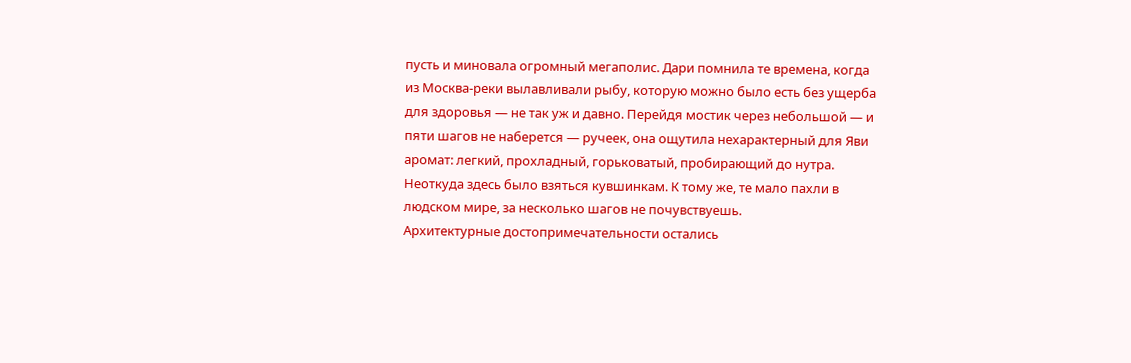пусть и миновала огромный мегаполис. Дари помнила те времена, когда из Москва-реки вылавливали рыбу, которую можно было есть без ущерба для здоровья — не так уж и давно. Перейдя мостик через небольшой — и пяти шагов не наберется — ручеек, она ощутила нехарактерный для Яви аромат: легкий, прохладный, горьковатый, пробирающий до нутра. Неоткуда здесь было взяться кувшинкам. К тому же, те мало пахли в людском мире, за несколько шагов не почувствуешь.
Архитектурные достопримечательности остались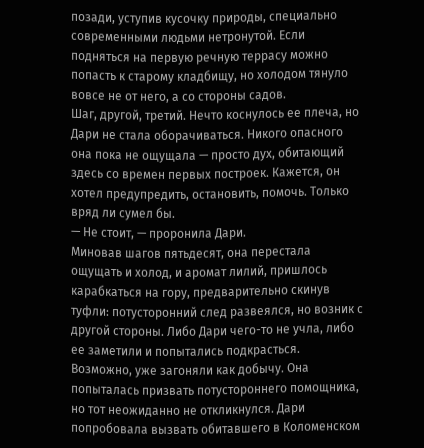позади, уступив кусочку природы, специально современными людьми нетронутой. Если подняться на первую речную террасу можно попасть к старому кладбищу, но холодом тянуло вовсе не от него, а со стороны садов.
Шаг, другой, третий. Нечто коснулось ее плеча, но Дари не стала оборачиваться. Никого опасного она пока не ощущала — просто дух, обитающий здесь со времен первых построек. Кажется, он хотел предупредить, остановить, помочь. Только вряд ли сумел бы.
— Не стоит, — проронила Дари.
Миновав шагов пятьдесят, она перестала ощущать и холод, и аромат лилий, пришлось карабкаться на гору, предварительно скинув туфли: потусторонний след развеялся, но возник с другой стороны. Либо Дари чего-то не учла, либо ее заметили и попытались подкрасться. Возможно, уже загоняли как добычу. Она попыталась призвать потустороннего помощника, но тот неожиданно не откликнулся. Дари попробовала вызвать обитавшего в Коломенском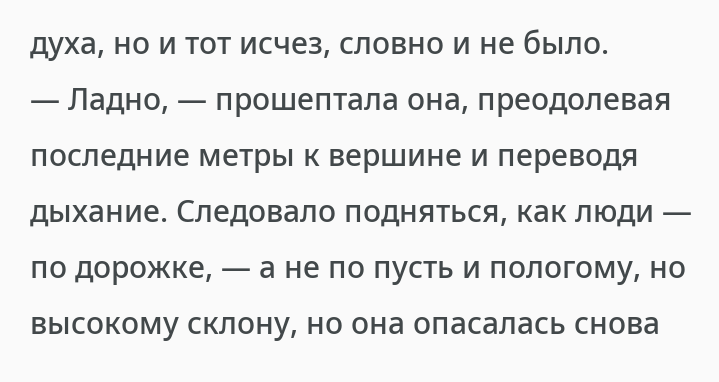духа, но и тот исчез, словно и не было.
— Ладно, — прошептала она, преодолевая последние метры к вершине и переводя дыхание. Следовало подняться, как люди — по дорожке, — а не по пусть и пологому, но высокому склону, но она опасалась снова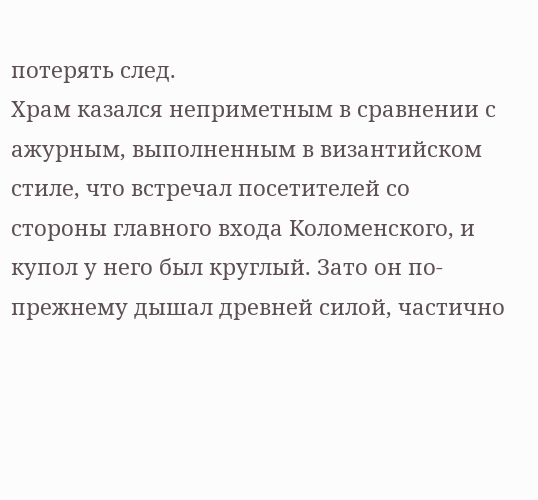потерять след.
Храм казался неприметным в сравнении с ажурным, выполненным в византийском стиле, что встречал посетителей со стороны главного входа Коломенского, и купол у него был круглый. Зато он по-прежнему дышал древней силой, частично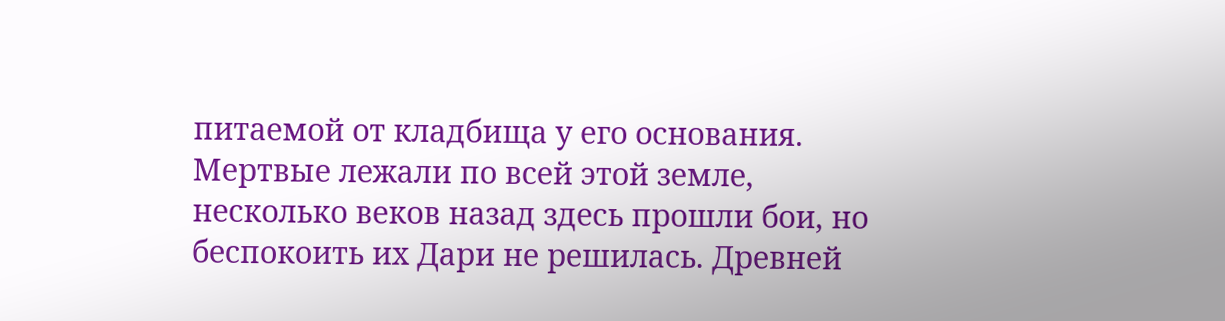питаемой от кладбища у его основания. Мертвые лежали по всей этой земле, несколько веков назад здесь прошли бои, но беспокоить их Дари не решилась. Древней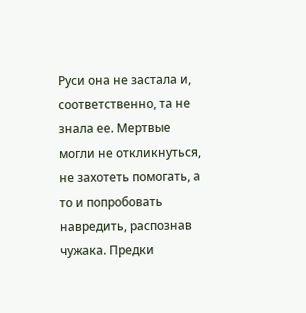Руси она не застала и, соответственно, та не знала ее. Мертвые могли не откликнуться, не захотеть помогать, а то и попробовать навредить, распознав чужака. Предки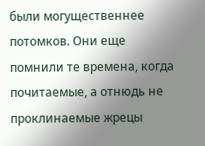были могущественнее потомков. Они еще помнили те времена, когда почитаемые, а отнюдь не проклинаемые жрецы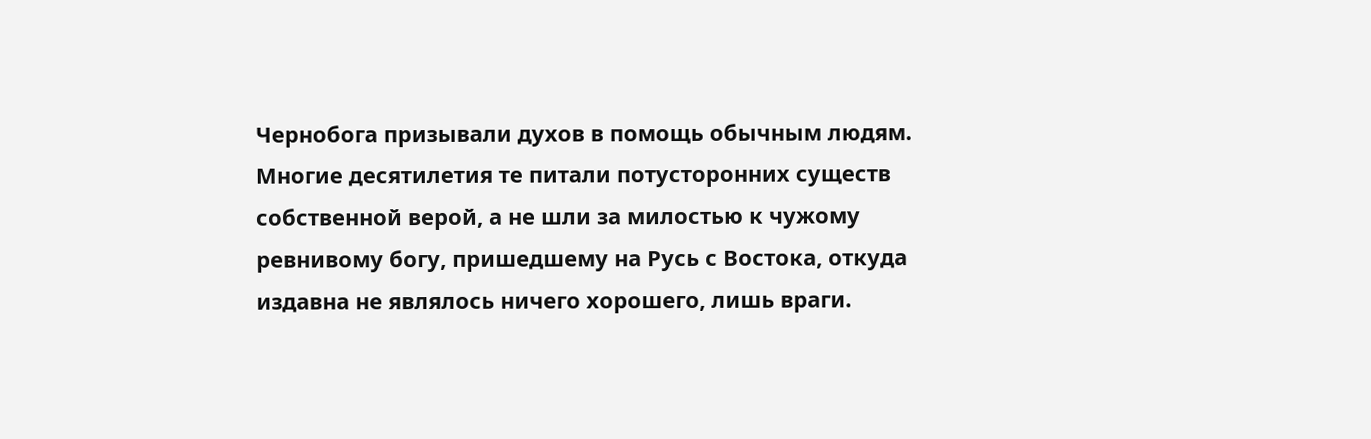Чернобога призывали духов в помощь обычным людям. Многие десятилетия те питали потусторонних существ собственной верой, а не шли за милостью к чужому ревнивому богу, пришедшему на Русь с Востока, откуда издавна не являлось ничего хорошего, лишь враги.